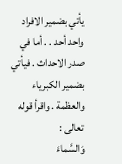يأتي بضمير الافراد واحد أحد . . أما في صدر الاحداث . فيأتي بضمير الكبرياء والعظمة . واقرأ قوله تعالى :
وَالسَّماءَ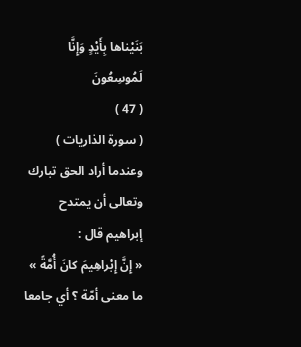بَنَيْناها بِأَيْدٍ وَإِنَّا لَمُوسِعُونَ
( 47 )
( سورة الذاريات )
وعندما أراد الحق تبارك وتعالى أن يمتدح إبراهيم قال :
« إِنَّ إِبْراهِيمَ كانَ أُمَّةً »
ما معنى أمّة ؟ أي جامعا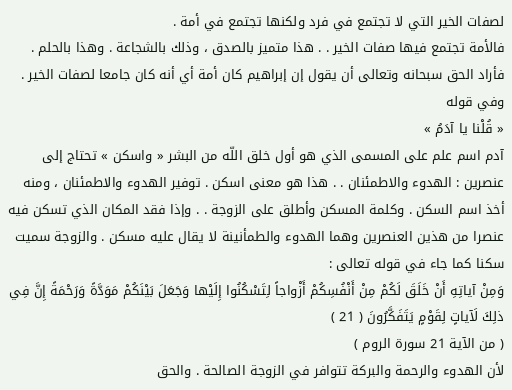لصفات الخير التي لا تجتمع في فرد ولكنها تجتمع في أمة .
فالأمة تجتمع فيها صفات الخير . . هذا متميز بالصدق ، وذلك بالشجاعة . وهذا بالحلم . فأراد الحق سبحانه وتعالى أن يقول إن إبراهيم كان أمة أي أنه كان جامعا لصفات الخير .
وفي قوله
« قُلْنا يا آدَمُ »
آدم اسم علم على المسمى الذي هو أول خلق اللّه من البشر « واسكن » تحتاج إلى عنصرين : الهدوء والاطمئنان . . هذا هو معنى اسكن . توفير الهدوء والاطمئنان ، ومنه أخذ اسم السكن . وكلمة المسكن وأطلق على الزوجة . . وإذا فقد المكان الذي تسكن فيه عنصرا من هذين العنصرين وهما الهدوء والطمأنينة لا يقال عليه مسكن . والزوجة سميت سكنا كما جاء في قوله تعالى :
وَمِنْ آياتِهِ أَنْ خَلَقَ لَكُمْ مِنْ أَنْفُسِكُمْ أَزْواجاً لِتَسْكُنُوا إِلَيْها وَجَعَلَ بَيْنَكُمْ مَوَدَّةً وَرَحْمَةً إِنَّ فِي ذلِكَ لَآياتٍ لِقَوْمٍ يَتَفَكَّرُونَ ( 21 )
( من الآية 21 سورة الروم )
لأن الهدوء والرحمة والبركة تتوافر في الزوجة الصالحة . والحق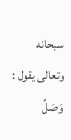سبحانه وتعالى يقول :
وَصَلِّ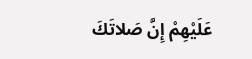عَلَيْهِمْ إِنَّ صَلاتَكَ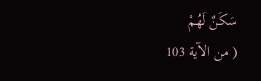سَكَنٌ لَهُمْ
( من الآية 103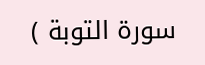سورة التوبة )